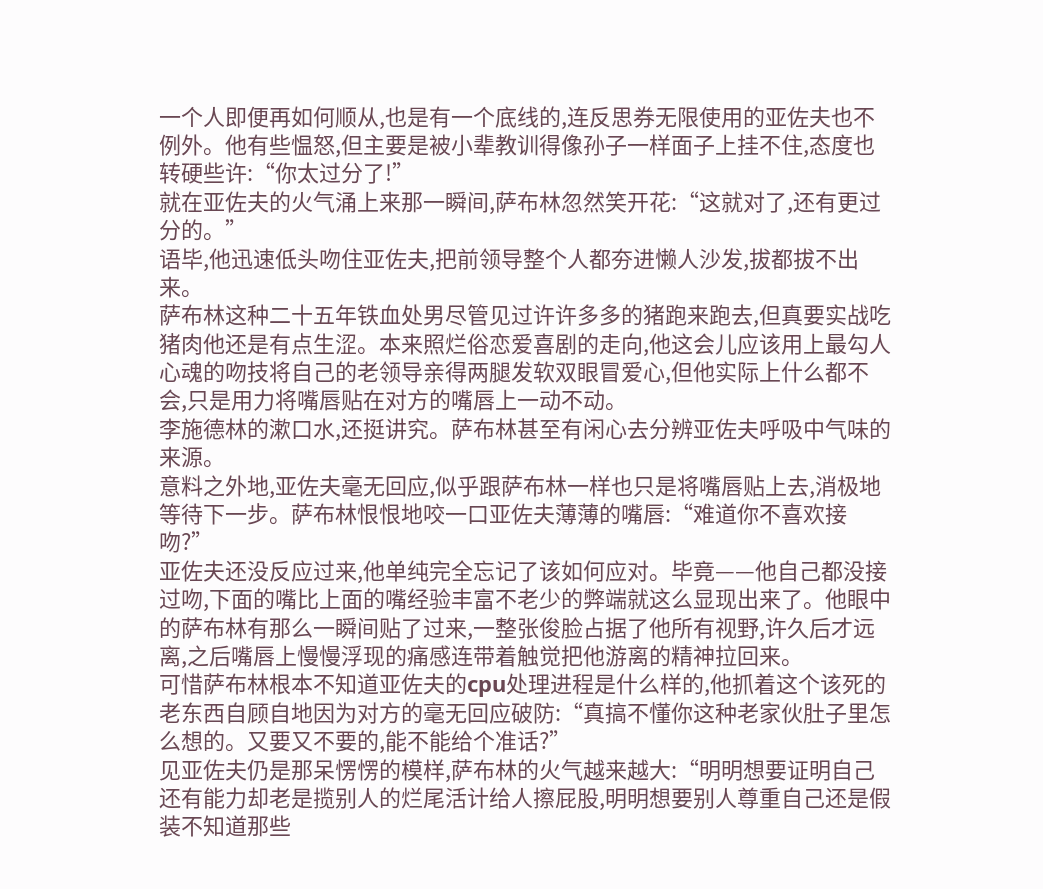一个人即便再如何顺从,也是有一个底线的,连反思券无限使用的亚佐夫也不例外。他有些愠怒,但主要是被小辈教训得像孙子一样面子上挂不住,态度也转硬些许:“你太过分了!”
就在亚佐夫的火气涌上来那一瞬间,萨布林忽然笑开花:“这就对了,还有更过分的。”
语毕,他迅速低头吻住亚佐夫,把前领导整个人都夯进懒人沙发,拔都拔不出来。
萨布林这种二十五年铁血处男尽管见过许许多多的猪跑来跑去,但真要实战吃猪肉他还是有点生涩。本来照烂俗恋爱喜剧的走向,他这会儿应该用上最勾人心魂的吻技将自己的老领导亲得两腿发软双眼冒爱心,但他实际上什么都不会,只是用力将嘴唇贴在对方的嘴唇上一动不动。
李施德林的漱口水,还挺讲究。萨布林甚至有闲心去分辨亚佐夫呼吸中气味的来源。
意料之外地,亚佐夫毫无回应,似乎跟萨布林一样也只是将嘴唇贴上去,消极地等待下一步。萨布林恨恨地咬一口亚佐夫薄薄的嘴唇:“难道你不喜欢接吻?”
亚佐夫还没反应过来,他单纯完全忘记了该如何应对。毕竟——他自己都没接过吻,下面的嘴比上面的嘴经验丰富不老少的弊端就这么显现出来了。他眼中的萨布林有那么一瞬间贴了过来,一整张俊脸占据了他所有视野,许久后才远离,之后嘴唇上慢慢浮现的痛感连带着触觉把他游离的精神拉回来。
可惜萨布林根本不知道亚佐夫的cpu处理进程是什么样的,他抓着这个该死的老东西自顾自地因为对方的毫无回应破防:“真搞不懂你这种老家伙肚子里怎么想的。又要又不要的,能不能给个准话?”
见亚佐夫仍是那呆愣愣的模样,萨布林的火气越来越大:“明明想要证明自己还有能力却老是揽别人的烂尾活计给人擦屁股,明明想要别人尊重自己还是假装不知道那些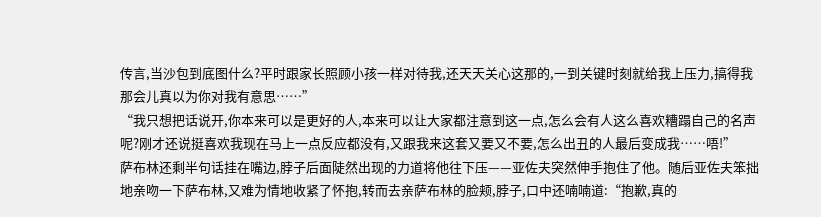传言,当沙包到底图什么?平时跟家长照顾小孩一样对待我,还天天关心这那的,一到关键时刻就给我上压力,搞得我那会儿真以为你对我有意思……”
“我只想把话说开,你本来可以是更好的人,本来可以让大家都注意到这一点,怎么会有人这么喜欢糟蹋自己的名声呢?刚才还说挺喜欢我现在马上一点反应都没有,又跟我来这套又要又不要,怎么出丑的人最后变成我……唔!”
萨布林还剩半句话挂在嘴边,脖子后面陡然出现的力道将他往下压——亚佐夫突然伸手抱住了他。随后亚佐夫笨拙地亲吻一下萨布林,又难为情地收紧了怀抱,转而去亲萨布林的脸颊,脖子,口中还喃喃道:“抱歉,真的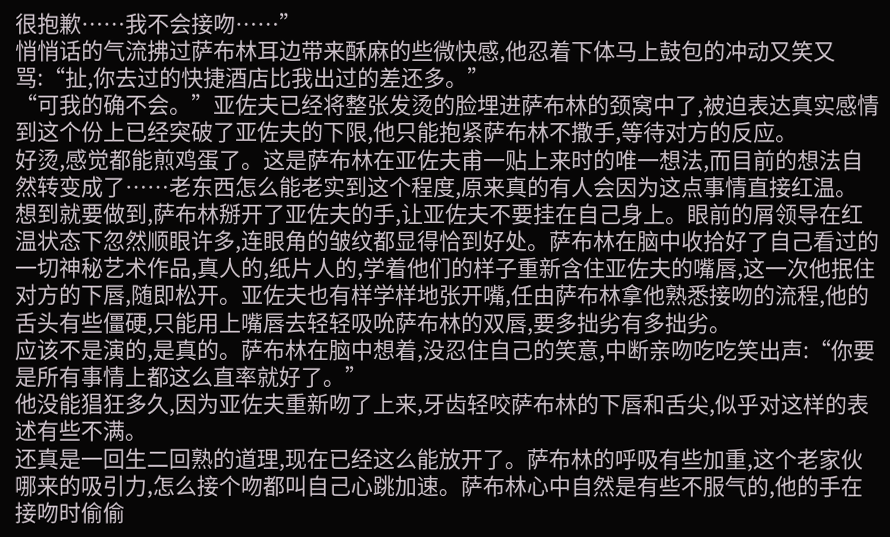很抱歉……我不会接吻……”
悄悄话的气流拂过萨布林耳边带来酥麻的些微快感,他忍着下体马上鼓包的冲动又笑又骂:“扯,你去过的快捷酒店比我出过的差还多。”
“可我的确不会。”亚佐夫已经将整张发烫的脸埋进萨布林的颈窝中了,被迫表达真实感情到这个份上已经突破了亚佐夫的下限,他只能抱紧萨布林不撒手,等待对方的反应。
好烫,感觉都能煎鸡蛋了。这是萨布林在亚佐夫甫一贴上来时的唯一想法,而目前的想法自然转变成了……老东西怎么能老实到这个程度,原来真的有人会因为这点事情直接红温。
想到就要做到,萨布林掰开了亚佐夫的手,让亚佐夫不要挂在自己身上。眼前的屑领导在红温状态下忽然顺眼许多,连眼角的皱纹都显得恰到好处。萨布林在脑中收拾好了自己看过的一切神秘艺术作品,真人的,纸片人的,学着他们的样子重新含住亚佐夫的嘴唇,这一次他抿住对方的下唇,随即松开。亚佐夫也有样学样地张开嘴,任由萨布林拿他熟悉接吻的流程,他的舌头有些僵硬,只能用上嘴唇去轻轻吸吮萨布林的双唇,要多拙劣有多拙劣。
应该不是演的,是真的。萨布林在脑中想着,没忍住自己的笑意,中断亲吻吃吃笑出声:“你要是所有事情上都这么直率就好了。”
他没能猖狂多久,因为亚佐夫重新吻了上来,牙齿轻咬萨布林的下唇和舌尖,似乎对这样的表述有些不满。
还真是一回生二回熟的道理,现在已经这么能放开了。萨布林的呼吸有些加重,这个老家伙哪来的吸引力,怎么接个吻都叫自己心跳加速。萨布林心中自然是有些不服气的,他的手在接吻时偷偷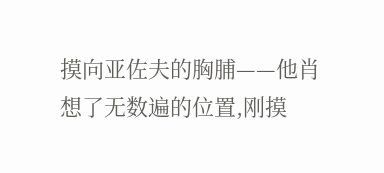摸向亚佐夫的胸脯——他肖想了无数遍的位置,刚摸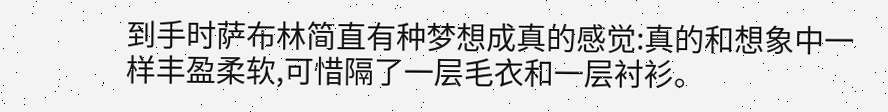到手时萨布林简直有种梦想成真的感觉:真的和想象中一样丰盈柔软,可惜隔了一层毛衣和一层衬衫。